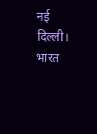नई दिल्ली। भारत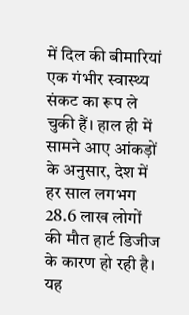में दिल की बीमारियां एक गंभीर स्वास्थ्य संकट का रूप ले चुकी हैं। हाल ही में सामने आए आंकड़ों के अनुसार, देश में हर साल लगभग 28.6 लाख लोगों की मौत हार्ट डिजीज के कारण हो रही है। यह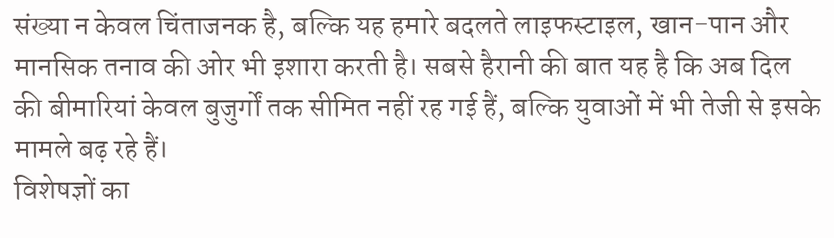संख्या न केवल चिंताजनक है, बल्कि यह हमारे बदलते लाइफस्टाइल, खान-पान और मानसिक तनाव की ओर भी इशारा करती है। सबसे हैरानी की बात यह है कि अब दिल की बीमारियां केवल बुजुर्गों तक सीमित नहीं रह गई हैं, बल्कि युवाओं में भी तेजी से इसके मामले बढ़ रहे हैं।
विशेषज्ञों का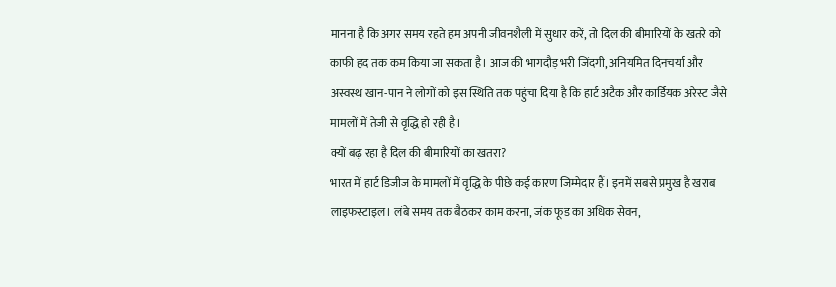मानना है कि अगर समय रहते हम अपनी जीवनशैली में सुधार करें, तो दिल की बीमारियों के खतरे को काफी हद तक कम किया जा सकता है। आज की भागदौड़ भरी जिंदगी, अनियमित दिनचर्या और अस्वस्थ खान-पान ने लोगों को इस स्थिति तक पहुंचा दिया है कि हार्ट अटैक और कार्डियक अरेस्ट जैसे मामलों में तेजी से वृद्धि हो रही है।
क्यों बढ़ रहा है दिल की बीमारियों का खतरा?
भारत में हार्ट डिजीज के मामलों में वृद्धि के पीछे कई कारण जिम्मेदार हैं। इनमें सबसे प्रमुख है खराब लाइफस्टाइल। लंबे समय तक बैठकर काम करना, जंक फूड का अधिक सेवन,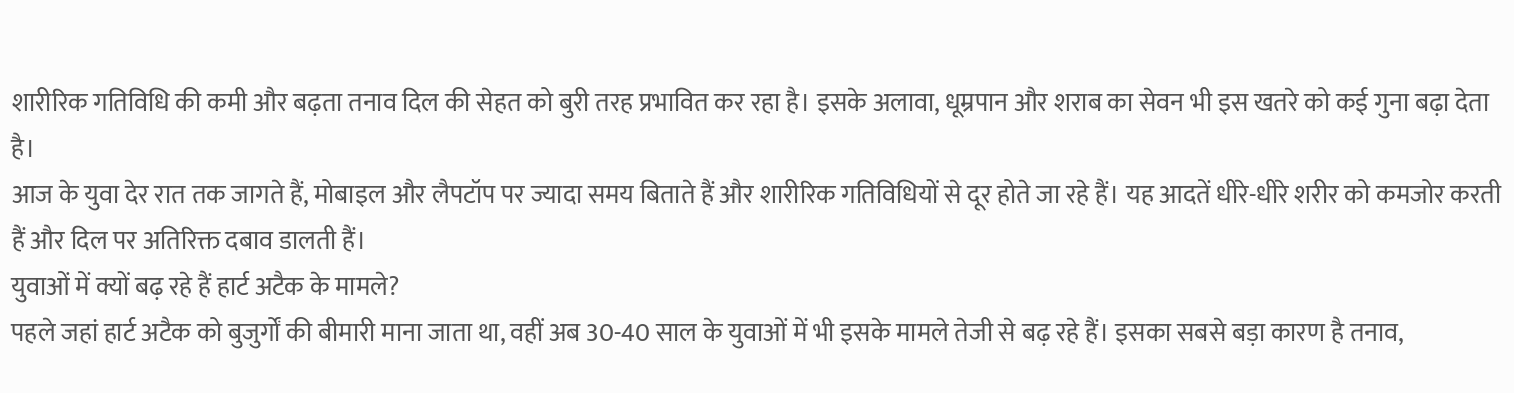शारीरिक गतिविधि की कमी और बढ़ता तनाव दिल की सेहत को बुरी तरह प्रभावित कर रहा है। इसके अलावा, धूम्रपान और शराब का सेवन भी इस खतरे को कई गुना बढ़ा देता है।
आज के युवा देर रात तक जागते हैं, मोबाइल और लैपटॉप पर ज्यादा समय बिताते हैं और शारीरिक गतिविधियों से दूर होते जा रहे हैं। यह आदतें धीरे-धीरे शरीर को कमजोर करती हैं और दिल पर अतिरिक्त दबाव डालती हैं।
युवाओं में क्यों बढ़ रहे हैं हार्ट अटैक के मामले?
पहले जहां हार्ट अटैक को बुजुर्गों की बीमारी माना जाता था, वहीं अब 30-40 साल के युवाओं में भी इसके मामले तेजी से बढ़ रहे हैं। इसका सबसे बड़ा कारण है तनाव,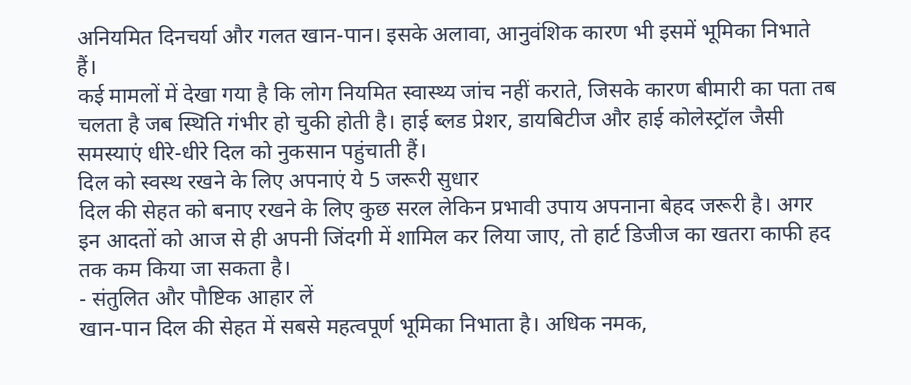अनियमित दिनचर्या और गलत खान-पान। इसके अलावा, आनुवंशिक कारण भी इसमें भूमिका निभाते हैं।
कई मामलों में देखा गया है कि लोग नियमित स्वास्थ्य जांच नहीं कराते, जिसके कारण बीमारी का पता तब चलता है जब स्थिति गंभीर हो चुकी होती है। हाई ब्लड प्रेशर, डायबिटीज और हाई कोलेस्ट्रॉल जैसी समस्याएं धीरे-धीरे दिल को नुकसान पहुंचाती हैं।
दिल को स्वस्थ रखने के लिए अपनाएं ये 5 जरूरी सुधार
दिल की सेहत को बनाए रखने के लिए कुछ सरल लेकिन प्रभावी उपाय अपनाना बेहद जरूरी है। अगर इन आदतों को आज से ही अपनी जिंदगी में शामिल कर लिया जाए, तो हार्ट डिजीज का खतरा काफी हद तक कम किया जा सकता है।
- संतुलित और पौष्टिक आहार लें
खान-पान दिल की सेहत में सबसे महत्वपूर्ण भूमिका निभाता है। अधिक नमक,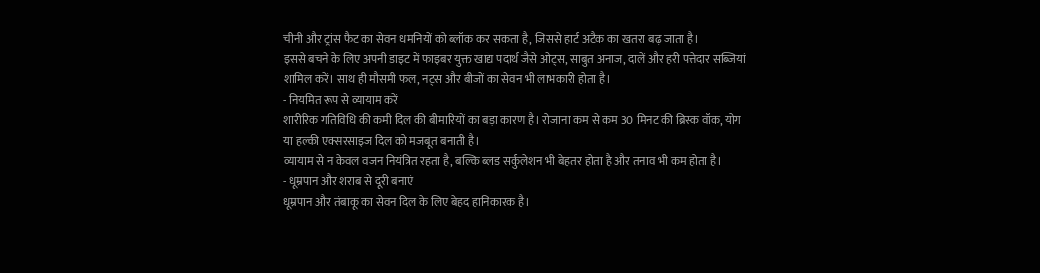चीनी और ट्रांस फैट का सेवन धमनियों को ब्लॉक कर सकता है, जिससे हार्ट अटैक का खतरा बढ़ जाता है।
इससे बचने के लिए अपनी डाइट में फाइबर युक्त खाद्य पदार्थ जैसे ओट्स, साबुत अनाज, दालें और हरी पत्तेदार सब्जियां शामिल करें। साथ ही मौसमी फल, नट्स और बीजों का सेवन भी लाभकारी होता है।
- नियमित रूप से व्यायाम करें
शारीरिक गतिविधि की कमी दिल की बीमारियों का बड़ा कारण है। रोजाना कम से कम 30 मिनट की ब्रिस्क वॉक, योग या हल्की एक्सरसाइज दिल को मजबूत बनाती है।
व्यायाम से न केवल वजन नियंत्रित रहता है, बल्कि ब्लड सर्कुलेशन भी बेहतर होता है और तनाव भी कम होता है।
- धूम्रपान और शराब से दूरी बनाएं
धूम्रपान और तंबाकू का सेवन दिल के लिए बेहद हानिकारक है।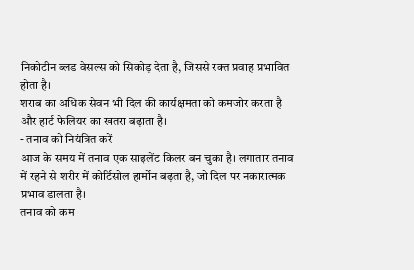निकोटीन ब्लड वेसल्स को सिकोड़ देता है, जिससे रक्त प्रवाह प्रभावित होता है।
शराब का अधिक सेवन भी दिल की कार्यक्षमता को कमजोर करता है और हार्ट फेलियर का खतरा बढ़ाता है।
- तनाव को नियंत्रित करें
आज के समय में तनाव एक साइलेंट किलर बन चुका है। लगातार तनाव में रहने से शरीर में कोर्टिसोल हार्मोन बढ़ता है, जो दिल पर नकारात्मक प्रभाव डालता है।
तनाव को कम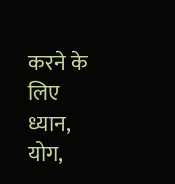करने के लिए ध्यान, योग,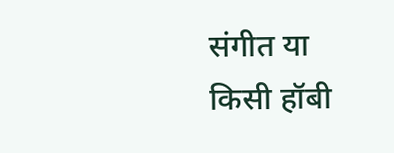संगीत या किसी हॉबी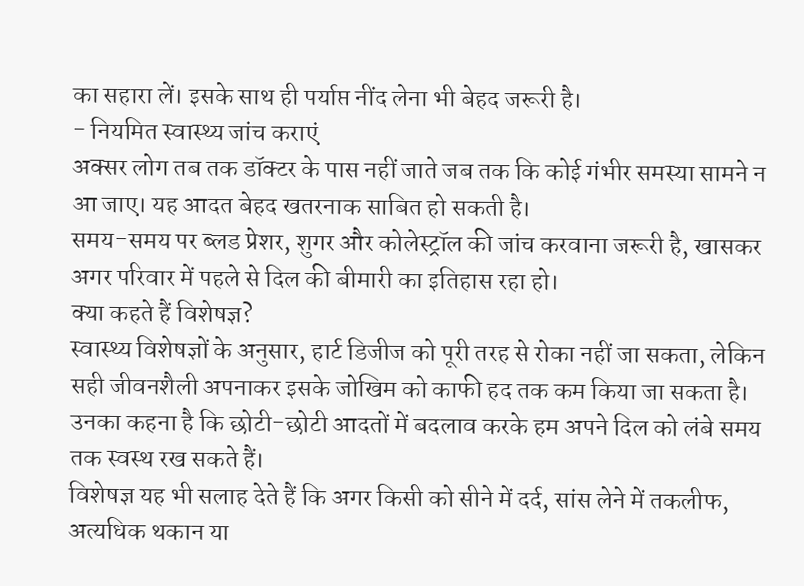का सहारा लें। इसके साथ ही पर्याप्त नींद लेना भी बेहद जरूरी है।
- नियमित स्वास्थ्य जांच कराएं
अक्सर लोग तब तक डॉक्टर के पास नहीं जाते जब तक कि कोई गंभीर समस्या सामने न आ जाए। यह आदत बेहद खतरनाक साबित हो सकती है।
समय-समय पर ब्लड प्रेशर, शुगर और कोलेस्ट्रॉल की जांच करवाना जरूरी है, खासकर अगर परिवार में पहले से दिल की बीमारी का इतिहास रहा हो।
क्या कहते हैं विशेषज्ञ?
स्वास्थ्य विशेषज्ञों के अनुसार, हार्ट डिजीज को पूरी तरह से रोका नहीं जा सकता, लेकिन सही जीवनशैली अपनाकर इसके जोखिम को काफी हद तक कम किया जा सकता है। उनका कहना है कि छोटी-छोटी आदतों में बदलाव करके हम अपने दिल को लंबे समय तक स्वस्थ रख सकते हैं।
विशेषज्ञ यह भी सलाह देते हैं कि अगर किसी को सीने में दर्द, सांस लेने में तकलीफ, अत्यधिक थकान या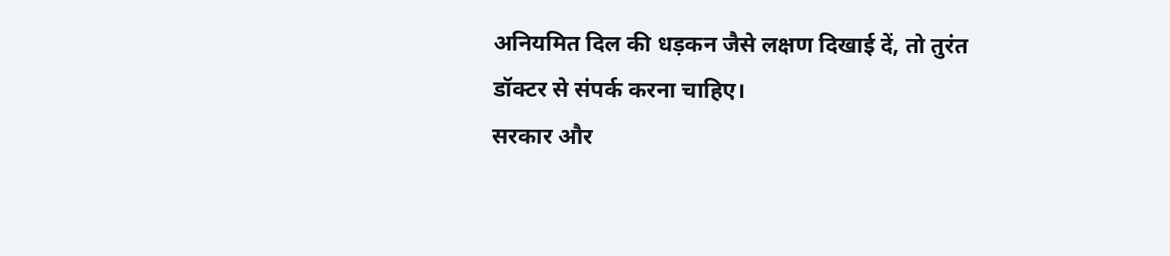अनियमित दिल की धड़कन जैसे लक्षण दिखाई दें, तो तुरंत डॉक्टर से संपर्क करना चाहिए।
सरकार और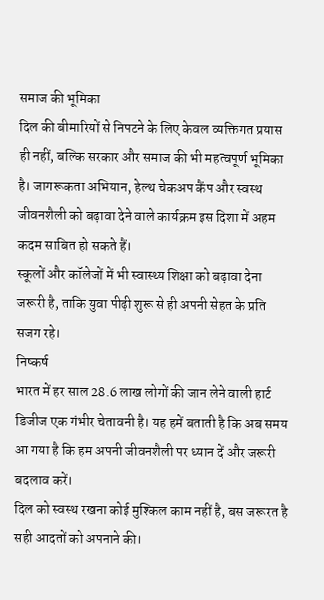समाज की भूमिका
दिल की बीमारियों से निपटने के लिए केवल व्यक्तिगत प्रयास ही नहीं, बल्कि सरकार और समाज की भी महत्वपूर्ण भूमिका है। जागरूकता अभियान, हेल्थ चेकअप कैंप और स्वस्थ जीवनशैली को बढ़ावा देने वाले कार्यक्रम इस दिशा में अहम कदम साबित हो सकते हैं।
स्कूलों और कॉलेजों में भी स्वास्थ्य शिक्षा को बढ़ावा देना जरूरी है, ताकि युवा पीढ़ी शुरू से ही अपनी सेहत के प्रति सजग रहे।
निष्कर्ष
भारत में हर साल 28.6 लाख लोगों की जान लेने वाली हार्ट डिजीज एक गंभीर चेतावनी है। यह हमें बताती है कि अब समय आ गया है कि हम अपनी जीवनशैली पर ध्यान दें और जरूरी बदलाव करें।
दिल को स्वस्थ रखना कोई मुश्किल काम नहीं है, बस जरूरत है सही आदतों को अपनाने की।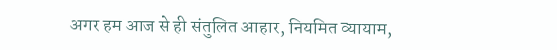अगर हम आज से ही संतुलित आहार, नियमित व्यायाम,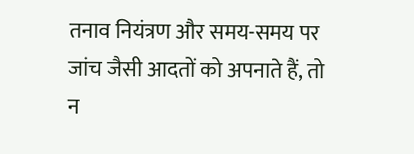तनाव नियंत्रण और समय-समय पर जांच जैसी आदतों को अपनाते हैं, तो न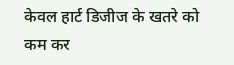केवल हार्ट डिजीज के खतरे को कम कर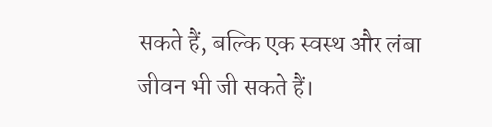सकते हैं, बल्कि एक स्वस्थ और लंबा जीवन भी जी सकते हैं।